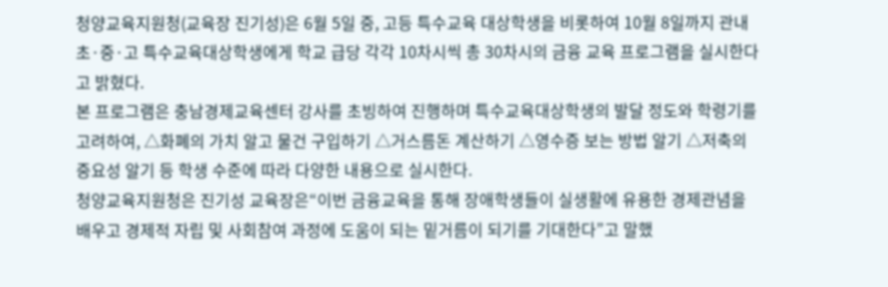청양교육지원청(교육장 진기성)은 6월 5일 중, 고등 특수교육 대상학생을 비롯하여 10월 8일까지 관내 초·중·고 특수교육대상학생에게 학교 급당 각각 10차시씩 총 30차시의 금융 교육 프로그램을 실시한다고 밝혔다.
본 프로그램은 충남경제교육센터 강사를 초빙하여 진행하며 특수교육대상학생의 발달 정도와 학령기를 고려하여, △화폐의 가치 알고 물건 구입하기 △거스름돈 계산하기 △영수증 보는 방법 알기 △저축의 중요성 알기 등 학생 수준에 따라 다양한 내용으로 실시한다.
청양교육지원청은 진기성 교육장은“이번 금융교육을 통해 장애학생들이 실생활에 유용한 경제관념을 배우고 경제적 자립 및 사회참여 과정에 도움이 되는 밑거름이 되기를 기대한다”고 말했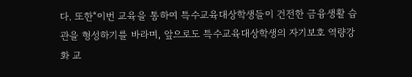다. 또한“이번 교육을 통하여 특수교육대상학생들이 건전한 금융생활 습관을 형성하기를 바라며, 앞으로도 특수교육대상학생의 자기보호 역량강화 교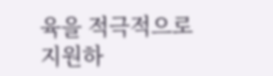육을 적극적으로 지원하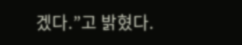겠다.”고 밝혔다.